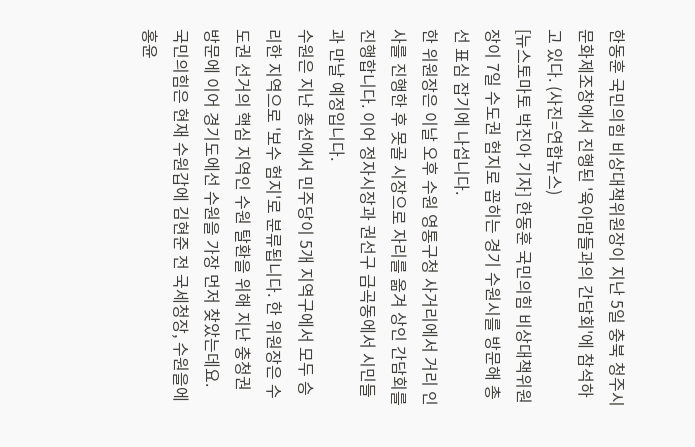한동훈 국민의힘 비상대책위원장이 지난 5일 충북 청주시 문화제조창에서 진행된 '육아맘들과의 간담회'에 참석하고 있다. (사진=연합뉴스)
[뉴스토마토 박진아 기자] 한동훈 국민의힘 비상대책위원장이 7일 수도권 험지로 꼽히는 경기 수원시를 방문해 총선 표심 잡기에 나섭니다.
한 위원장은 이날 오후 수원 영통구청 사거리에서 거리 인사를 진행한 후 못골 시장으로 자리를 옮겨 상인 간담회를 진행합니다. 이어 정자시장과 권선구 금곡동에서 시민들과 만날 예정입니다.
수원은 지난 총선에서 민주당이 5개 지역구에서 모두 승리한 지역으로 '보수 험지'로 분류됩니다. 한 위원장은 수도권 선거의 핵심 지역인 수원 탈환을 위해 지난 충청권 방문에 이어 경기도에선 수원을 가장 먼저 찾았는데요.
국민의힘은 현재 수원갑에 김현준 전 국세청장, 수원을에 홍윤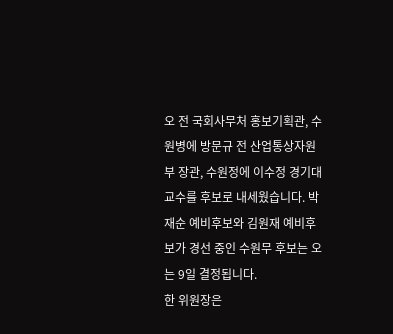오 전 국회사무처 홍보기획관, 수원병에 방문규 전 산업통상자원부 장관, 수원정에 이수정 경기대 교수를 후보로 내세웠습니다. 박재순 예비후보와 김원재 예비후보가 경선 중인 수원무 후보는 오는 9일 결정됩니다.
한 위원장은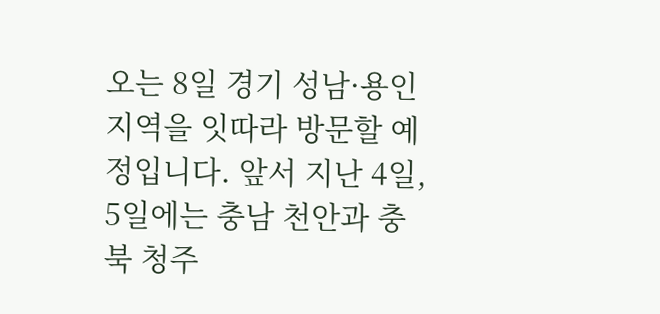오는 8일 경기 성남·용인 지역을 잇따라 방문할 예정입니다. 앞서 지난 4일, 5일에는 충남 천안과 충북 청주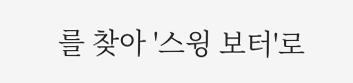를 찾아 '스윙 보터'로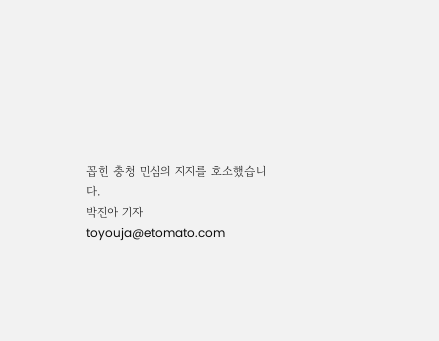꼽힌 충청 민심의 지지를 호소했습니다.
박진아 기자 toyouja@etomato.com